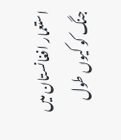استعمار افغانستان میں جنگ کو کیوں طول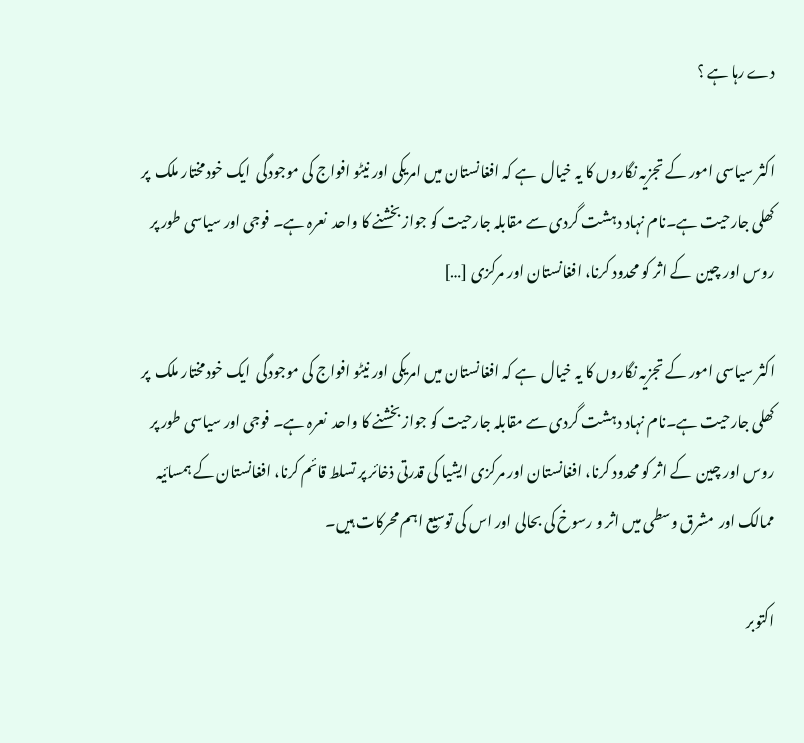دے رہا ہے ؟

اکثر سیاسی امور کے تجزیہ نگاروں کا یہ خیال  ہے کہ افغانستان میں امریکی اور نیٹو افواج کی موجودگی  ایک خودمختار ملک  پر کھلی جارحیت ہے۔نام نہاد دہشت گردی سے مقابلہ جارحیت کو جواز بخشنے کا واحد  نعرہ ہے۔ فوجی اور سیاسی طور پر  روس اور چین  کے اثر کو محدود کرنا، افغانستان اور مرکزی […]

اکثر سیاسی امور کے تجزیہ نگاروں کا یہ خیال  ہے کہ افغانستان میں امریکی اور نیٹو افواج کی موجودگی  ایک خودمختار ملک  پر کھلی جارحیت ہے۔نام نہاد دہشت گردی سے مقابلہ جارحیت کو جواز بخشنے کا واحد  نعرہ ہے۔ فوجی اور سیاسی طور پر  روس اور چین  کے اثر کو محدود کرنا، افغانستان اور مرکزی ایشیا کی قدرتی ذخائر پر تسلط قائم کرنا، افغانستان کے ہمسائیہ ممالک اور  مشرق وسطی میں اثر و رسوخ کی بحالی اور اس کی توسیع اہم محرکات ہیں۔

اکتوبر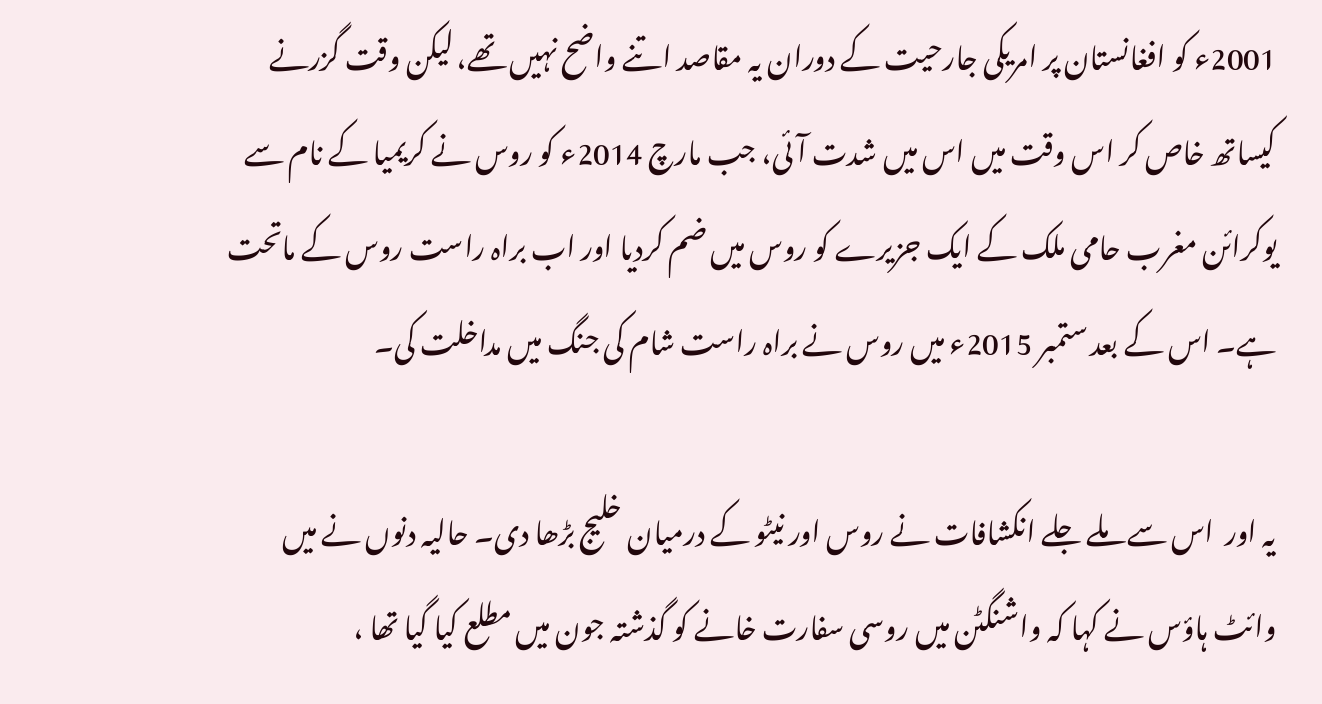2001ء کو افغانستان پر امریکی جارحیت کے دوران یہ مقاصد اتنے واضح نہیں تھے، لیکن وقت گزرنے کیساتھ خاص کر اس وقت میں اس میں شدت آئی، جب مارچ 2014ء کو روس نے کریمیا کے نام سے یوکرائن مغرب حامی ملک کے ایک جزیرے کو روس میں ضم کردیا اور اب براہ راست روس کے ماتحت ہے۔ اس کے بعد ستمبر 2015ء میں روس نے براہ راست شام کی جنگ میں مداخلت کی۔

یہ اور  اس سے ملے جلے انکشافات نے روس اور نیٹو کے درمیان خلیج بڑھا دی۔ حالیہ دنوں نے میں وائٹ ہاؤس نے کہا کہ واشنگٹن میں روسی سفارت خانے کو گذشتہ جون میں مطلع کیا گیا تھا ،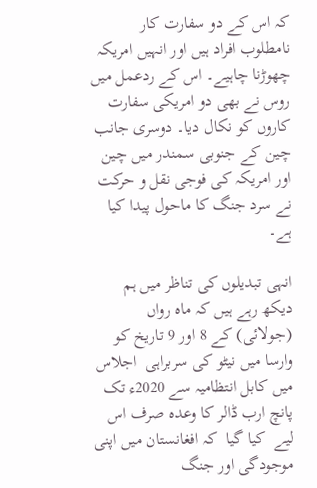کہ اس کے دو سفارت کار نامطلوب افراد ہیں اور انہیں امریکہ چھوڑنا چاہیے۔ اس کے ردعمل میں روس نے بھی دو امریکی سفارت کاروں کو نکال دیا۔ دوسری جانب چین کے جنوبی سمندر میں چین اور امریکہ کی فوجی نقل و حرکت نے سرد جنگ کا ماحول پیدا کیا ہے۔

انہی تبدیلوں کی تناظر میں ہم دیکھ رہے ہیں کہ ماہ رواں (جولائی) کے 8 اور 9 تاریخ کو وارسا میں نیٹو کی سربراہی  اجلاس میں کابل انتظامیہ سے 2020ء تک پانچ ارب ڈالر کا وعدہ صرف اس لیے  کیا گیا  کہ افغانستان میں اپنی موجودگی اور جنگ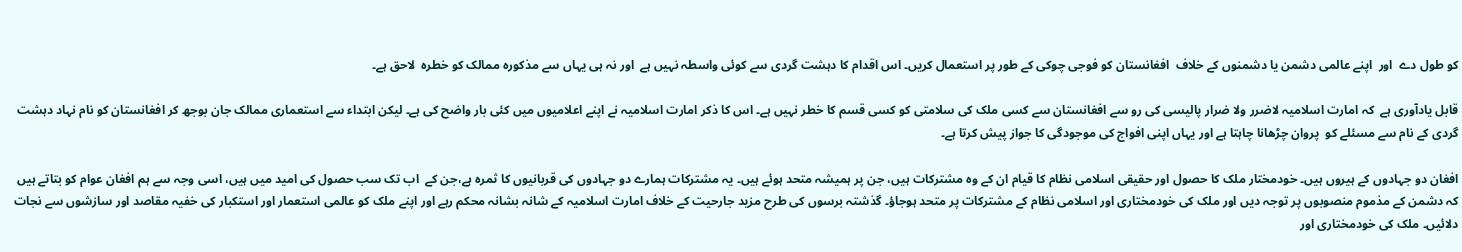کو طول دے  اور  اپنے عالمی دشمن یا دشمنوں کے خلاف  افغانستان کو فوجی چوکی کے طور پر استعمال کریں۔ اس اقدام کا دہشت گردی سے کوئی واسطہ نہیں ہے  اور نہ ہی یہاں سے مذکورہ ممالک کو خطرہ  لاحق ہے۔

قابل یادآوری ہے  کہ امارت اسلامیہ لاضرر ولا ضرار پالیسی کی رو سے افغانستان سے کسی ملک کی سلامتی کو کسی قسم کا خطر نہیں ہے۔ اس کا ذکر امارت اسلامیہ نے اپنے اعلامیوں میں کئی بار واضح کی ہے۔ لیکن ابتداء سے استعماری ممالک جان بوجھ کر افغانستان کو نام نہاد دہشت گردی کے نام سے مسئلے کو  پروان چڑھانا چاہتا ہے اور یہاں اپنی افواج کی موجودگی کا جواز پیش کرتا ہے۔

افغان دو جہادوں کے ہیروں ہیں۔ خودمختار ملک کا حصول اور حقیقی اسلامی نظام کا قیام ان کے وہ مشترکات ہیں، جن پر ہمیشہ متحد ہوئے ہیں۔ یہ مشترکات ہمارے دو جہادوں کی قربانیوں کا ثمرہ ہے،جن کے  اب تک سب حصول کی امید میں ہیں، اسی وجہ سے ہم افغان عوام کو بتاتے ہیں کہ دشمن کے مذموم منصوبوں پر توجہ دیں اور ملک کی خودمختاری اور اسلامی نظام کے مشترکات پر متحد ہوجاؤ۔ گذشتہ برسوں کی طرح مزید جارحیت کے خلاف امارت اسلامیہ کے شانہ بشانہ محکم رہے اور اپنے ملک کو عالمی استعمار اور استکبار کی خفیہ مقاصد اور سازشوں سے نجات دلائیں۔ ملک کی خودمختاری اور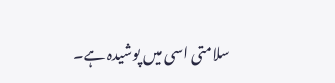سلامتی اسی میں پوشیدہ ہے۔